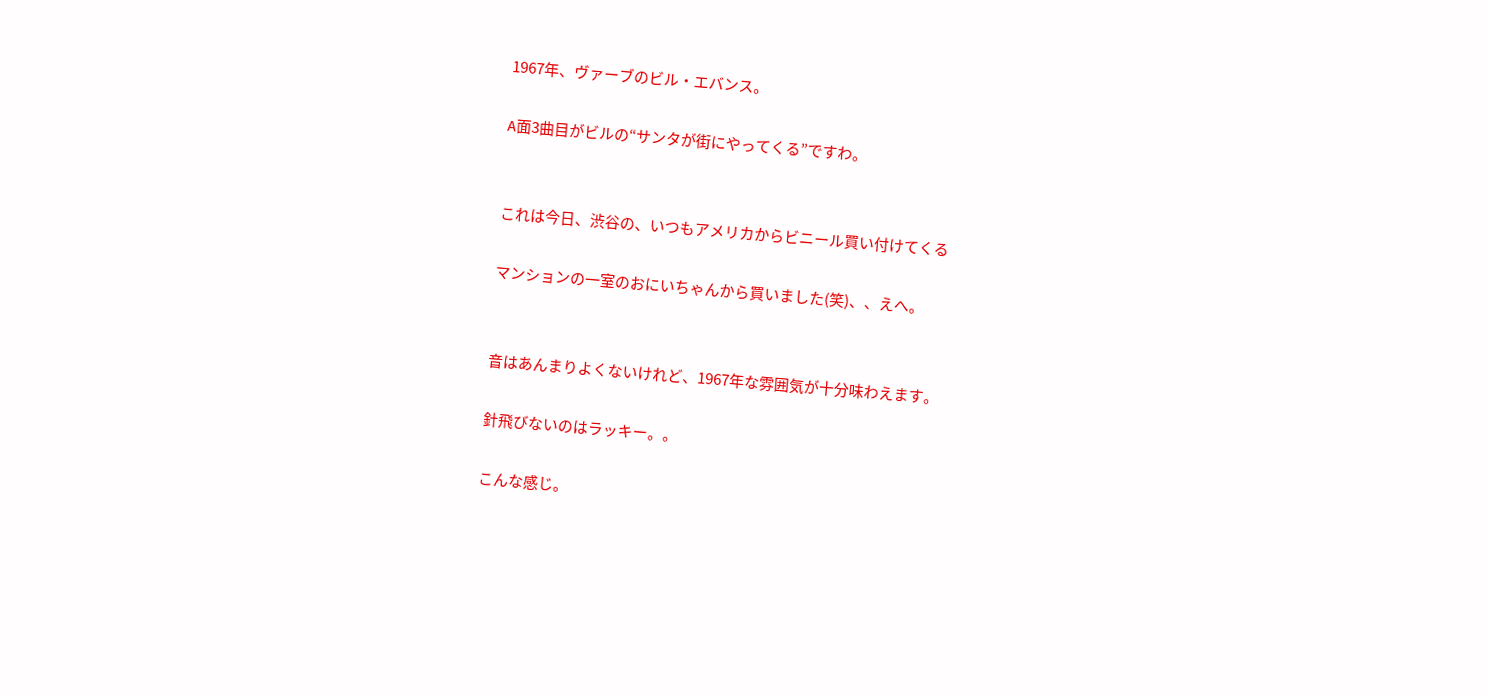1967年、ヴァーブのビル・エバンス。

A面3曲目がビルの“サンタが街にやってくる”ですわ。


これは今日、渋谷の、いつもアメリカからビニール買い付けてくる

マンションの一室のおにいちゃんから買いました(笑)、、えへ。


音はあんまりよくないけれど、1967年な雰囲気が十分味わえます。

針飛びないのはラッキー。。

こんな感じ。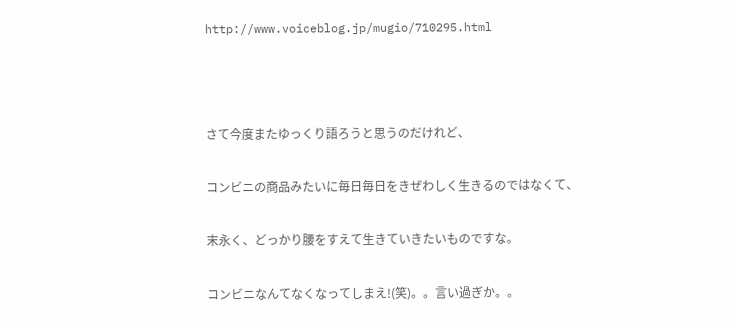http://www.voiceblog.jp/mugio/710295.html



さて今度またゆっくり語ろうと思うのだけれど、

コンビニの商品みたいに毎日毎日をきぜわしく生きるのではなくて、

末永く、どっかり腰をすえて生きていきたいものですな。

コンビニなんてなくなってしまえ!(笑)。。言い過ぎか。。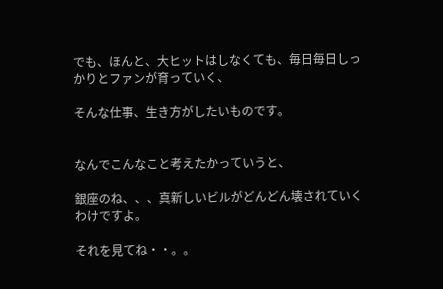でも、ほんと、大ヒットはしなくても、毎日毎日しっかりとファンが育っていく、

そんな仕事、生き方がしたいものです。


なんでこんなこと考えたかっていうと、

銀座のね、、、真新しいビルがどんどん壊されていくわけですよ。

それを見てね・・。。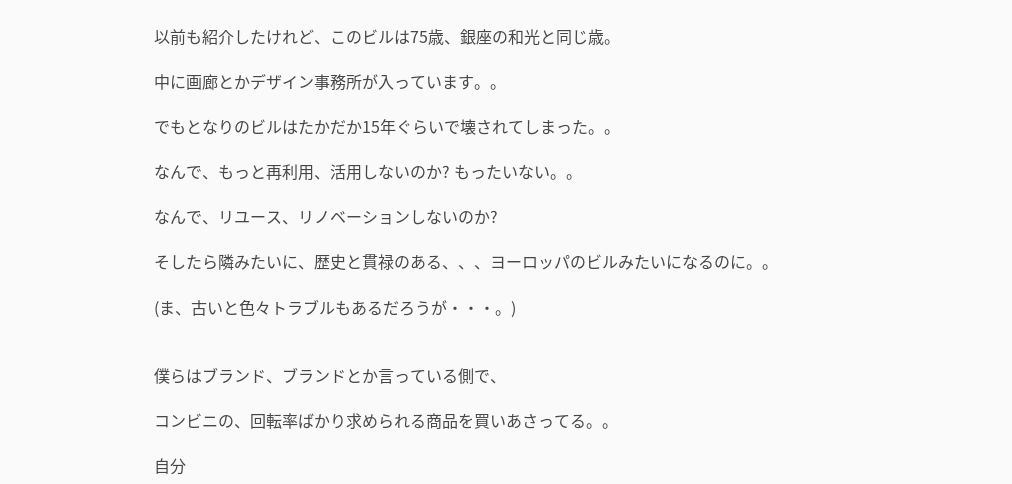以前も紹介したけれど、このビルは75歳、銀座の和光と同じ歳。

中に画廊とかデザイン事務所が入っています。。

でもとなりのビルはたかだか15年ぐらいで壊されてしまった。。

なんで、もっと再利用、活用しないのか? もったいない。。

なんで、リユース、リノベーションしないのか?

そしたら隣みたいに、歴史と貫禄のある、、、ヨーロッパのビルみたいになるのに。。

(ま、古いと色々トラブルもあるだろうが・・・。)


僕らはブランド、ブランドとか言っている側で、

コンビニの、回転率ばかり求められる商品を買いあさってる。。

自分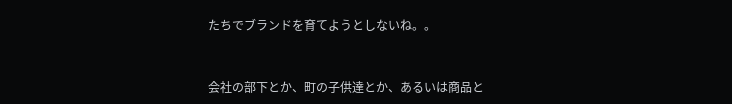たちでブランドを育てようとしないね。。


会社の部下とか、町の子供達とか、あるいは商品と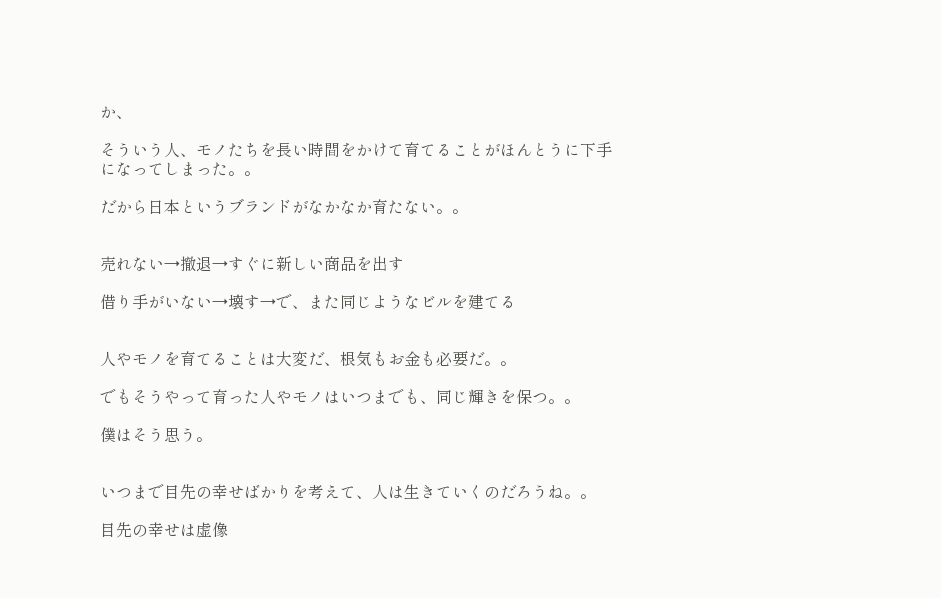か、

そういう人、モノたちを長い時間をかけて育てることがほんとうに下手になってしまった。。

だから日本というブランドがなかなか育たない。。


売れない→撤退→すぐに新しい商品を出す

借り手がいない→壊す→で、また同じようなビルを建てる


人やモノを育てることは大変だ、根気もお金も必要だ。。

でもそうやって育った人やモノはいつまでも、同じ輝きを保つ。。

僕はそう思う。


いつまで目先の幸せばかりを考えて、人は生きていくのだろうね。。

目先の幸せは虚像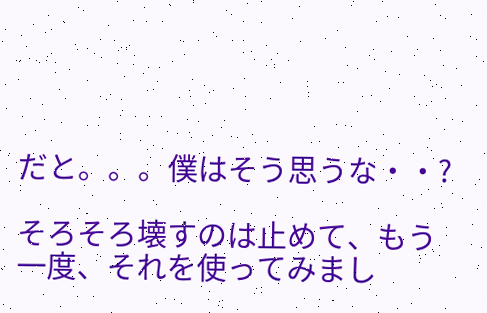だと。。。僕はそう思うな・・?

そろそろ壊すのは止めて、もう一度、それを使ってみまし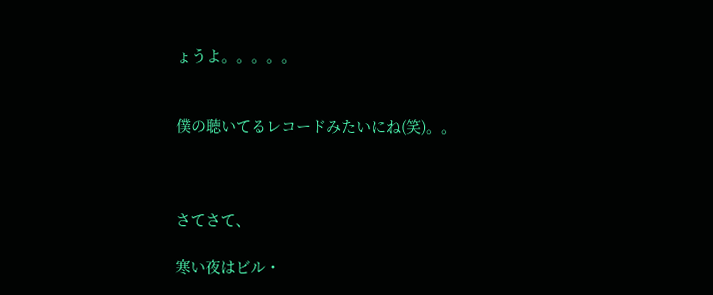ょうよ。。。。。


僕の聴いてるレコードみたいにね(笑)。。



さてさて、

寒い夜はビル・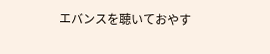エバンスを聴いておやす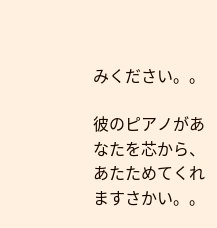みください。。

彼のピアノがあなたを芯から、あたためてくれますさかい。。